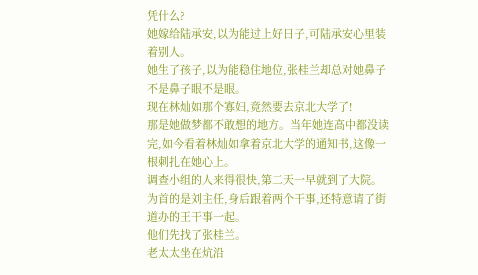凭什么?
她嫁给陆承安,以为能过上好日子,可陆承安心里装着别人。
她生了孩子,以为能稳住地位,张桂兰却总对她鼻子不是鼻子眼不是眼。
现在林灿如那个寡妇,竟然要去京北大学了!
那是她做梦都不敢想的地方。当年她连高中都没读完,如今看着林灿如拿着京北大学的通知书,这像一根刺扎在她心上。
调查小组的人来得很快,第二天一早就到了大院。
为首的是刘主任,身后跟着两个干事,还特意请了街道办的王干事一起。
他们先找了张桂兰。
老太太坐在炕沿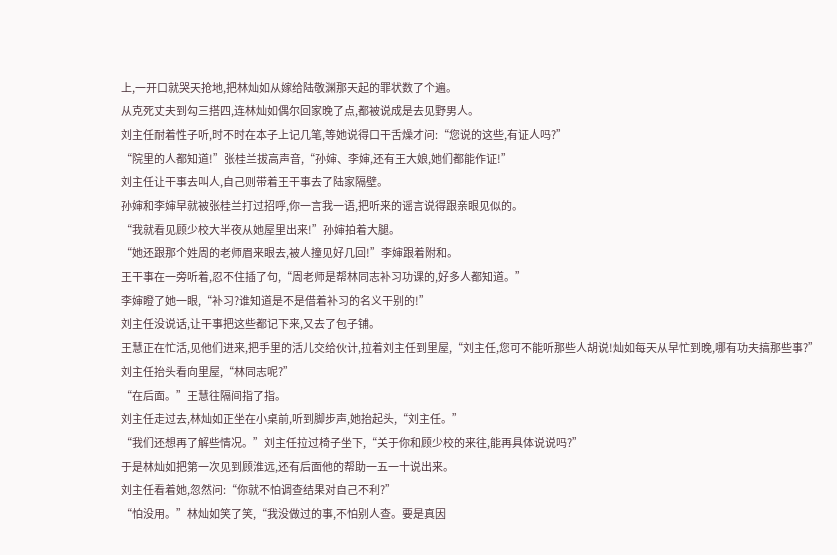上,一开口就哭天抢地,把林灿如从嫁给陆敬渊那天起的罪状数了个遍。
从克死丈夫到勾三搭四,连林灿如偶尔回家晚了点,都被说成是去见野男人。
刘主任耐着性子听,时不时在本子上记几笔,等她说得口干舌燥才问:“您说的这些,有证人吗?”
“院里的人都知道!”张桂兰拔高声音,“孙婶、李婶,还有王大娘,她们都能作证!”
刘主任让干事去叫人,自己则带着王干事去了陆家隔壁。
孙婶和李婶早就被张桂兰打过招呼,你一言我一语,把听来的谣言说得跟亲眼见似的。
“我就看见顾少校大半夜从她屋里出来!”孙婶拍着大腿。
“她还跟那个姓周的老师眉来眼去,被人撞见好几回!”李婶跟着附和。
王干事在一旁听着,忍不住插了句,“周老师是帮林同志补习功课的,好多人都知道。”
李婶瞪了她一眼,“补习?谁知道是不是借着补习的名义干别的!”
刘主任没说话,让干事把这些都记下来,又去了包子铺。
王慧正在忙活,见他们进来,把手里的活儿交给伙计,拉着刘主任到里屋,“刘主任,您可不能听那些人胡说!灿如每天从早忙到晚,哪有功夫搞那些事?”
刘主任抬头看向里屋,“林同志呢?”
“在后面。”王慧往隔间指了指。
刘主任走过去,林灿如正坐在小桌前,听到脚步声,她抬起头,“刘主任。”
“我们还想再了解些情况。”刘主任拉过椅子坐下,“关于你和顾少校的来往,能再具体说说吗?”
于是林灿如把第一次见到顾淮远,还有后面他的帮助一五一十说出来。
刘主任看着她,忽然问:“你就不怕调查结果对自己不利?”
“怕没用。”林灿如笑了笑,“我没做过的事,不怕别人查。要是真因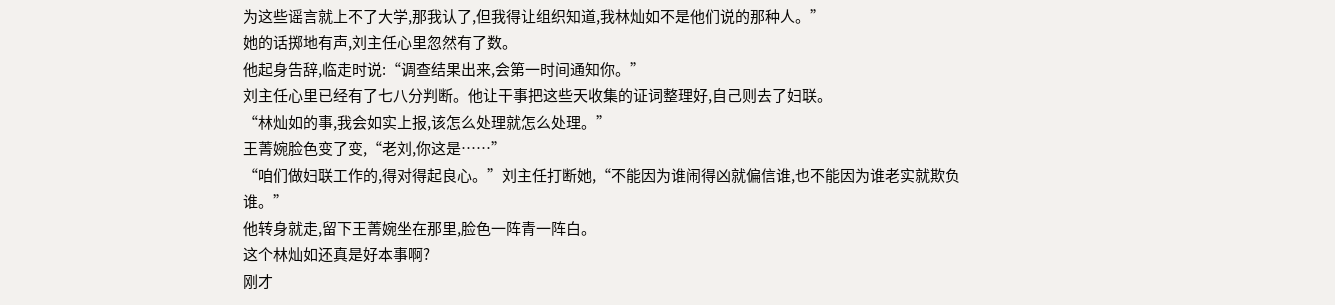为这些谣言就上不了大学,那我认了,但我得让组织知道,我林灿如不是他们说的那种人。”
她的话掷地有声,刘主任心里忽然有了数。
他起身告辞,临走时说:“调查结果出来,会第一时间通知你。”
刘主任心里已经有了七八分判断。他让干事把这些天收集的证词整理好,自己则去了妇联。
“林灿如的事,我会如实上报,该怎么处理就怎么处理。”
王菁婉脸色变了变,“老刘,你这是……”
“咱们做妇联工作的,得对得起良心。”刘主任打断她,“不能因为谁闹得凶就偏信谁,也不能因为谁老实就欺负谁。”
他转身就走,留下王菁婉坐在那里,脸色一阵青一阵白。
这个林灿如还真是好本事啊?
刚才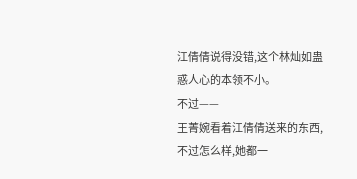江倩倩说得没错,这个林灿如蛊惑人心的本领不小。
不过——
王菁婉看着江倩倩送来的东西,不过怎么样,她都一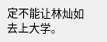定不能让林灿如去上大学。